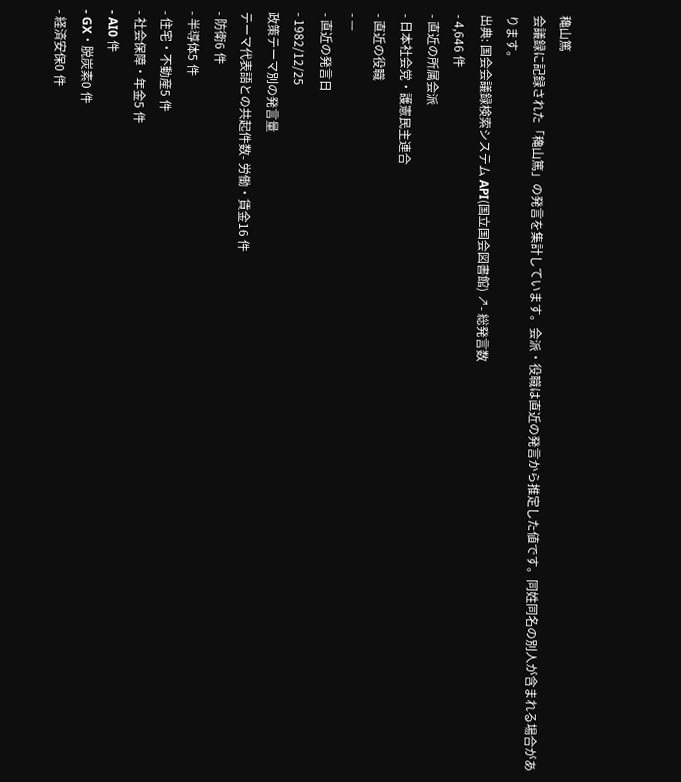穐山篤
会議録に記録された「穐山篤」の発言を集計しています。会派・役職は直近の発言から推定した値です。同姓同名の別人が含まれる場合があります。
出典: 国会会議録検索システム API(国立国会図書館) ↗- 総発言数
- 4,646 件
- 直近の所属会派
- 日本社会党・護憲民主連合
- 直近の役職
- —
- 直近の発言日
- 1982/12/25
政策テーマ別の発言量
テーマ代表語との共起件数- 労働・賃金16 件
- 防衛6 件
- 半導体5 件
- 住宅・不動産5 件
- 社会保障・年金5 件
- AI0 件
- GX・脱炭素0 件
- 経済安保0 件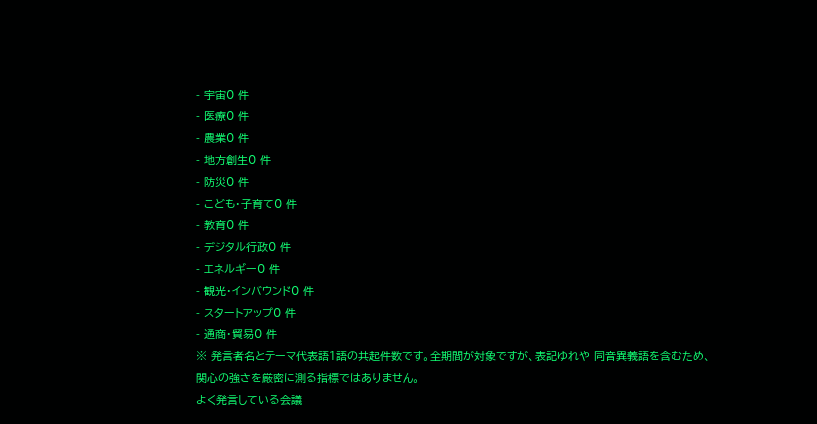- 宇宙0 件
- 医療0 件
- 農業0 件
- 地方創生0 件
- 防災0 件
- こども・子育て0 件
- 教育0 件
- デジタル行政0 件
- エネルギー0 件
- 観光・インバウンド0 件
- スタートアップ0 件
- 通商・貿易0 件
※ 発言者名とテーマ代表語1語の共起件数です。全期間が対象ですが、表記ゆれや 同音異義語を含むため、関心の強さを厳密に測る指標ではありません。
よく発言している会議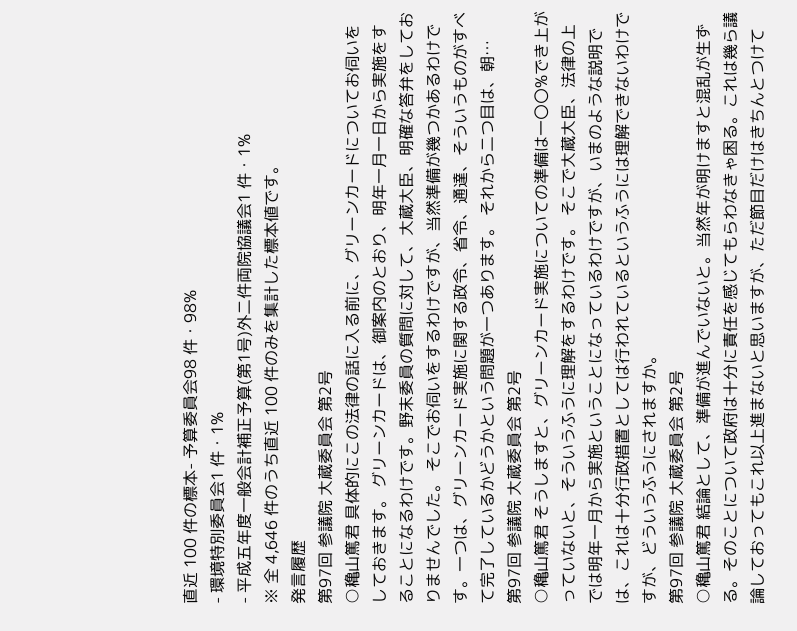直近 100 件の標本- 予算委員会98 件・98%
- 環境特別委員会1 件・1%
- 平成五年度一般会計補正予算(第1号)外二件両院協議会1 件・1%
※ 全 4,646 件のうち直近 100 件のみを集計した標本値です。
発言履歴
第97回 参議院 大蔵委員会 第2号
○穐山篤君 具体的にこの法律の話に入る前に、グリーンカードについてお伺いをしておきます。 グリーンカードは、御案内のとおり、明年一月一日から実施をすることになるわけです。野末委員の質問に対して、大蔵大臣、明確な答弁をしておりませんでした。 そこでお伺いをするわけですが、当然準備が幾つかあるわけです。一つは、グリーンカード実施に関する政令、省令、通達、そういうものがすべて完了しているかどうかという問題が一つあります。 それから二つ目は、朝…
第97回 参議院 大蔵委員会 第2号
○穐山篤君 そうしますと、グリーンカード実施についての準備は一〇〇%でき上がっていないと、そういうふうに理解をするわけです。 そこで大蔵大臣、法律の上では明年一月から実施ということになっているわけですが、いまのような説明では、これは十分行政措置としては行われているというふうには理解できないわけですが、どういうふうにされますか。
第97回 参議院 大蔵委員会 第2号
○穐山篤君 結論として、準備が進んでいないと。当然年が明けますと混乱が生ずる。そのことについて政府は十分に責任を感じてもらわなきゃ困る。これは幾ら議論しておってもこれ以上進まないと思いますが、ただ節目だけはきちんとつけて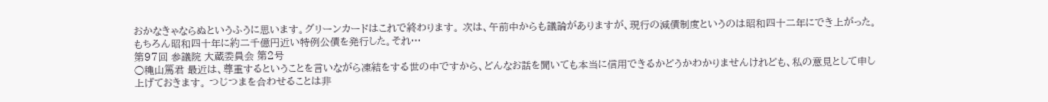おかなきゃならぬというふうに思います。グリーンカードはこれで終わります。 次は、午前中からも議論がありますが、現行の減債制度というのは昭和四十二年にでき上がった。もちろん昭和四十年に約二千億円近い特例公債を発行した。それ…
第97回 参議院 大蔵委員会 第2号
○穐山篤君 最近は、尊重するということを言いながら凍結をする世の中ですから、どんなお話を聞いても本当に信用できるかどうかわかりませんけれども、私の意見として申し上げておきます。 つじつまを合わせることは非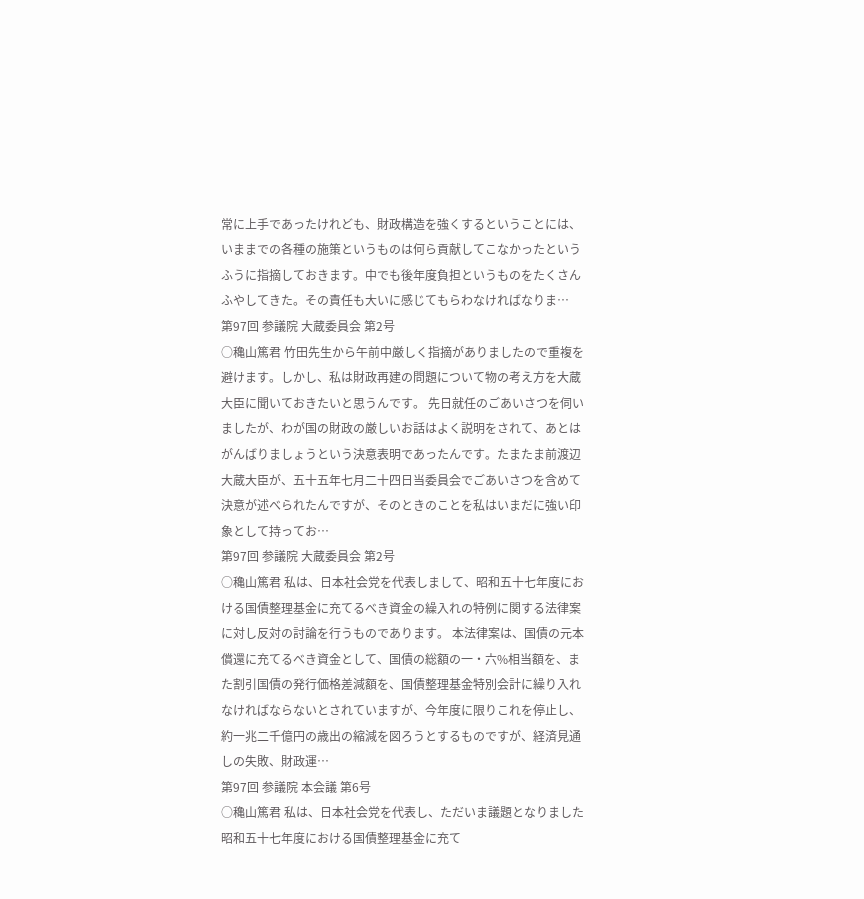常に上手であったけれども、財政構造を強くするということには、いままでの各種の施策というものは何ら貢献してこなかったというふうに指摘しておきます。中でも後年度負担というものをたくさんふやしてきた。その責任も大いに感じてもらわなければなりま…
第97回 参議院 大蔵委員会 第2号
○穐山篤君 竹田先生から午前中厳しく指摘がありましたので重複を避けます。しかし、私は財政再建の問題について物の考え方を大蔵大臣に聞いておきたいと思うんです。 先日就任のごあいさつを伺いましたが、わが国の財政の厳しいお話はよく説明をされて、あとはがんばりましょうという決意表明であったんです。たまたま前渡辺大蔵大臣が、五十五年七月二十四日当委員会でごあいさつを含めて決意が述べられたんですが、そのときのことを私はいまだに強い印象として持ってお…
第97回 参議院 大蔵委員会 第2号
○穐山篤君 私は、日本社会党を代表しまして、昭和五十七年度における国債整理基金に充てるべき資金の繰入れの特例に関する法律案に対し反対の討論を行うものであります。 本法律案は、国債の元本償還に充てるべき資金として、国債の総額の一・六%相当額を、また割引国債の発行価格差減額を、国債整理基金特別会計に繰り入れなければならないとされていますが、今年度に限りこれを停止し、約一兆二千億円の歳出の縮減を図ろうとするものですが、経済見通しの失敗、財政運…
第97回 参議院 本会議 第6号
○穐山篤君 私は、日本社会党を代表し、ただいま議題となりました昭和五十七年度における国債整理基金に充て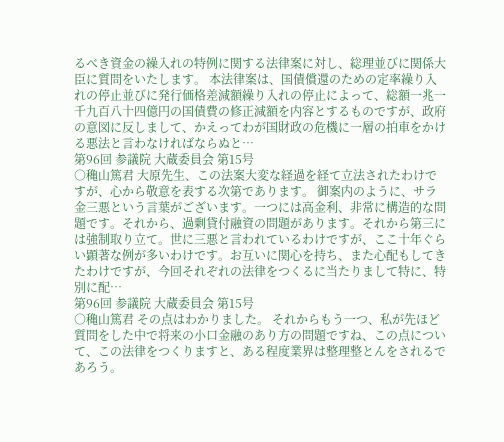るべき資金の繰入れの特例に関する法律案に対し、総理並びに関係大臣に質問をいたします。 本法律案は、国債償還のための定率繰り入れの停止並びに発行価格差減額繰り入れの停止によって、総額一兆一千九百八十四億円の国債費の修正減額を内容とするものですが、政府の意図に反しまして、かえってわが国財政の危機に一層の拍車をかける悪法と言わなければならぬと…
第96回 参議院 大蔵委員会 第15号
○穐山篤君 大原先生、この法案大変な経過を経て立法されたわけですが、心から敬意を表する次第であります。 御案内のように、サラ金三悪という言葉がございます。一つには高金利、非常に構造的な問題です。それから、過剰貸付融資の問題があります。それから第三には強制取り立て。世に三悪と言われているわけですが、ここ十年ぐらい顕著な例が多いわけです。お互いに関心を持ち、また心配もしてきたわけですが、今回それぞれの法律をつくるに当たりまして特に、特別に配…
第96回 参議院 大蔵委員会 第15号
○穐山篤君 その点はわかりました。 それからもう一つ、私が先ほど質問をした中で将来の小口金融のあり方の問題ですね、この点について、この法律をつくりますと、ある程度業界は整理整とんをされるであろう。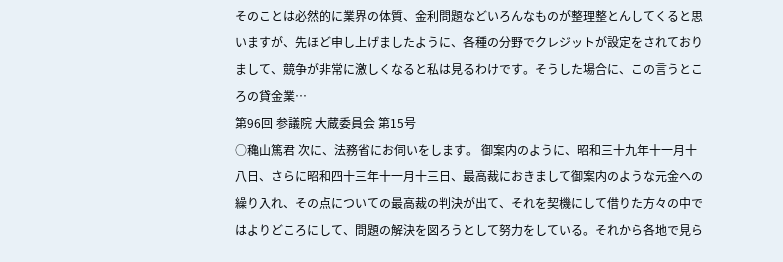そのことは必然的に業界の体質、金利問題などいろんなものが整理整とんしてくると思いますが、先ほど申し上げましたように、各種の分野でクレジットが設定をされておりまして、競争が非常に激しくなると私は見るわけです。そうした場合に、この言うところの貸金業…
第96回 参議院 大蔵委員会 第15号
○穐山篤君 次に、法務省にお伺いをします。 御案内のように、昭和三十九年十一月十八日、さらに昭和四十三年十一月十三日、最高裁におきまして御案内のような元金への繰り入れ、その点についての最高裁の判決が出て、それを契機にして借りた方々の中ではよりどころにして、問題の解決を図ろうとして努力をしている。それから各地で見ら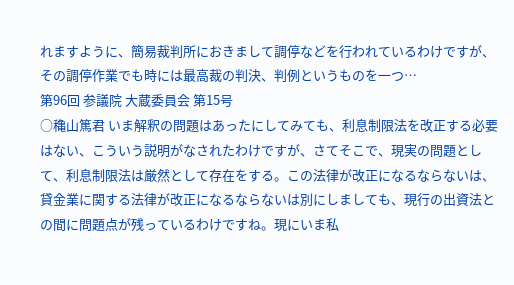れますように、簡易裁判所におきまして調停などを行われているわけですが、その調停作業でも時には最高裁の判決、判例というものを一つ…
第96回 参議院 大蔵委員会 第15号
○穐山篤君 いま解釈の問題はあったにしてみても、利息制限法を改正する必要はない、こういう説明がなされたわけですが、さてそこで、現実の問題として、利息制限法は厳然として存在をする。この法律が改正になるならないは、貸金業に関する法律が改正になるならないは別にしましても、現行の出資法との間に問題点が残っているわけですね。現にいま私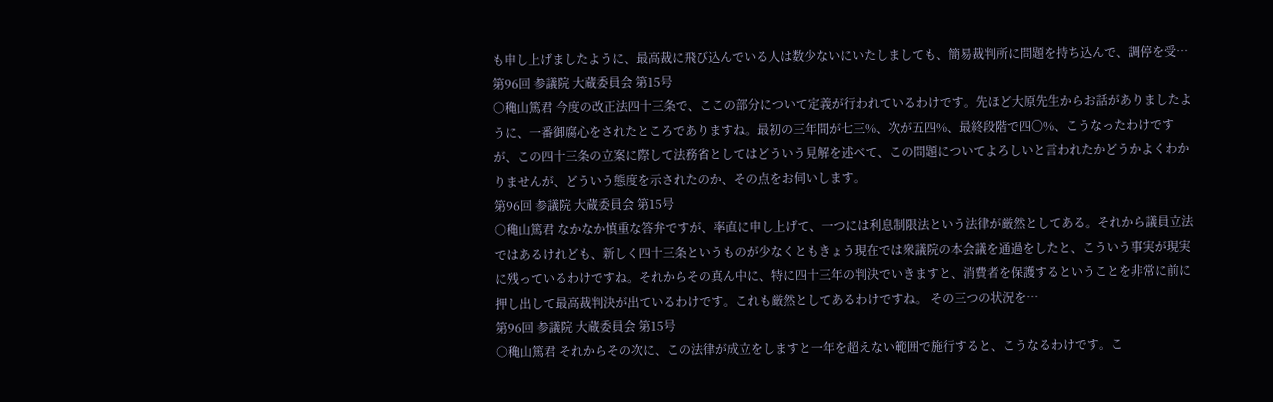も申し上げましたように、最高裁に飛び込んでいる人は数少ないにいたしましても、簡易裁判所に問題を持ち込んで、調停を受…
第96回 参議院 大蔵委員会 第15号
○穐山篤君 今度の改正法四十三条で、ここの部分について定義が行われているわけです。先ほど大原先生からお話がありましたように、一番御腐心をされたところでありますね。最初の三年間が七三%、次が五四%、最終段階で四〇%、こうなったわけですが、この四十三条の立案に際して法務省としてはどういう見解を述べて、この問題についてよろしいと言われたかどうかよくわかりませんが、どういう態度を示されたのか、その点をお伺いします。
第96回 参議院 大蔵委員会 第15号
○穐山篤君 なかなか慎重な答弁ですが、率直に申し上げて、一つには利息制限法という法律が厳然としてある。それから議員立法ではあるけれども、新しく四十三条というものが少なくともきょう現在では衆議院の本会議を通過をしたと、こういう事実が現実に残っているわけですね。それからその真ん中に、特に四十三年の判決でいきますと、消費者を保護するということを非常に前に押し出して最高裁判決が出ているわけです。これも厳然としてあるわけですね。 その三つの状況を…
第96回 参議院 大蔵委員会 第15号
○穐山篤君 それからその次に、この法律が成立をしますと一年を超えない範囲で施行すると、こうなるわけです。こ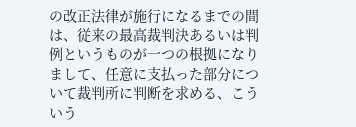の改正法律が施行になるまでの間は、従来の最高裁判決あるいは判例というものが一つの根拠になりまして、任意に支払った部分について裁判所に判断を求める、こういう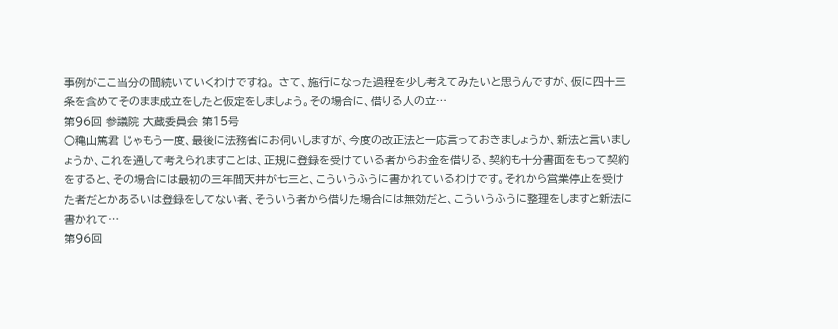事例がここ当分の間続いていくわけですね。 さて、施行になった過程を少し考えてみたいと思うんですが、仮に四十三条を含めてそのまま成立をしたと仮定をしましょう。その場合に、借りる人の立…
第96回 参議院 大蔵委員会 第15号
○穐山篤君 じゃもう一度、最後に法務省にお伺いしますが、今度の改正法と一応言っておきましょうか、新法と言いましょうか、これを通して考えられますことは、正規に登録を受けている者からお金を借りる、契約も十分書面をもって契約をすると、その場合には最初の三年間天井が七三と、こういうふうに書かれているわけです。それから営業停止を受けた者だとかあるいは登録をしてない者、そういう者から借りた場合には無効だと、こういうふうに整理をしますと新法に書かれて…
第96回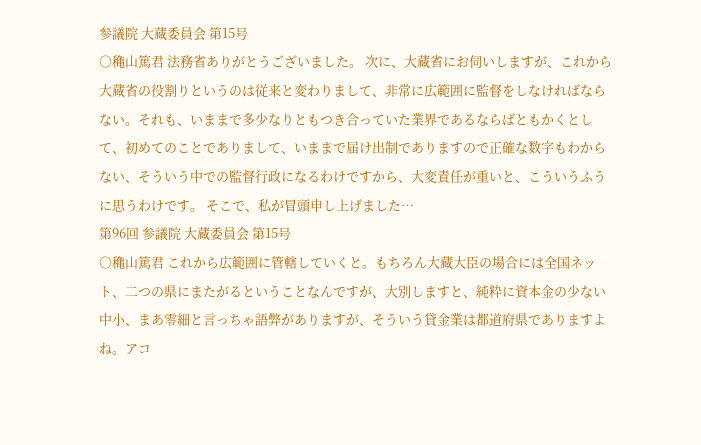参議院 大蔵委員会 第15号
○穐山篤君 法務省ありがとうございました。 次に、大蔵省にお伺いしますが、これから大蔵省の役割りというのは従来と変わりまして、非常に広範囲に監督をしなければならない。それも、いままで多少なりともつき合っていた業界であるならばともかくとして、初めてのことでありまして、いままで届け出制でありますので正確な数字もわからない、そういう中での監督行政になるわけですから、大変責任が重いと、こういうふうに思うわけです。 そこで、私が冒頭申し上げました…
第96回 参議院 大蔵委員会 第15号
○穐山篤君 これから広範囲に管轄していくと。もちろん大蔵大臣の場合には全国ネット、二つの県にまたがるということなんですが、大別しますと、純粋に資本金の少ない中小、まあ零細と言っちゃ語弊がありますが、そういう貸金業は都道府県でありますよね。アコ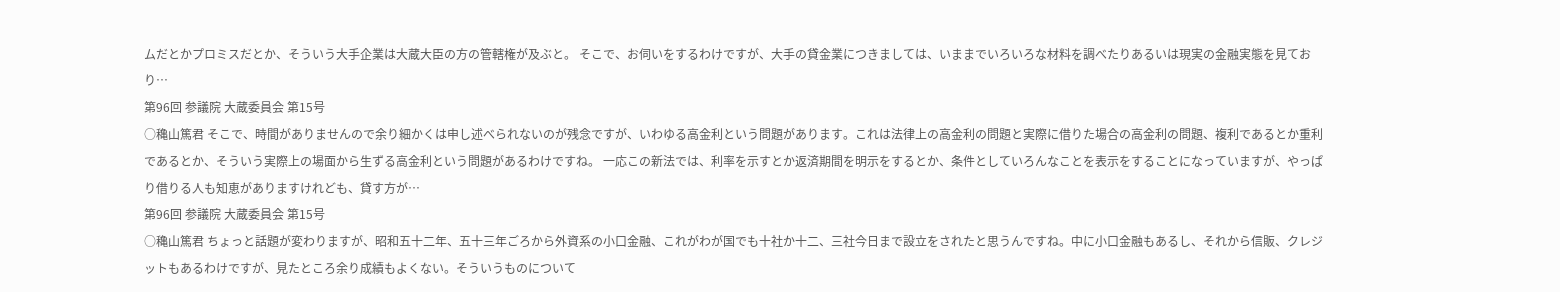ムだとかプロミスだとか、そういう大手企業は大蔵大臣の方の管轄権が及ぶと。 そこで、お伺いをするわけですが、大手の貸金業につきましては、いままでいろいろな材料を調べたりあるいは現実の金融実態を見ており…
第96回 参議院 大蔵委員会 第15号
○穐山篤君 そこで、時間がありませんので余り細かくは申し述べられないのが残念ですが、いわゆる高金利という問題があります。これは法律上の高金利の問題と実際に借りた場合の高金利の問題、複利であるとか重利であるとか、そういう実際上の場面から生ずる高金利という問題があるわけですね。 一応この新法では、利率を示すとか返済期間を明示をするとか、条件としていろんなことを表示をすることになっていますが、やっぱり借りる人も知恵がありますけれども、貸す方が…
第96回 参議院 大蔵委員会 第15号
○穐山篤君 ちょっと話題が変わりますが、昭和五十二年、五十三年ごろから外資系の小口金融、これがわが国でも十社か十二、三社今日まで設立をされたと思うんですね。中に小口金融もあるし、それから信販、クレジットもあるわけですが、見たところ余り成績もよくない。そういうものについて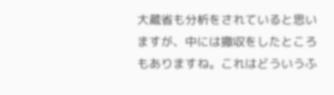大蔵省も分析をされていると思いますが、中には撤収をしたところもありますね。これはどういうふ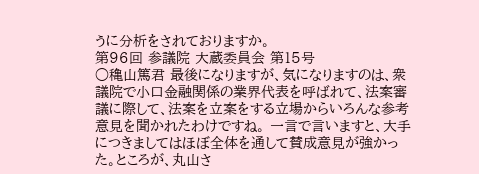うに分析をされておりますか。
第96回 参議院 大蔵委員会 第15号
○穐山篤君 最後になりますが、気になりますのは、衆議院で小口金融関係の業界代表を呼ばれて、法案審議に際して、法案を立案をする立場からいろんな参考意見を聞かれたわけですね。 一言で言いますと、大手につきましてはほぼ全体を通して賛成意見が強かった。ところが、丸山さ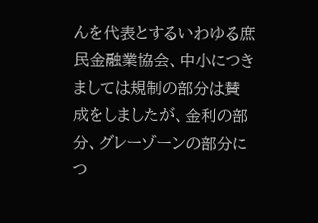んを代表とするいわゆる庶民金融業協会、中小につきましては規制の部分は賛成をしましたが、金利の部分、グレーゾーンの部分につ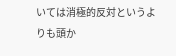いては消極的反対というよりも頭か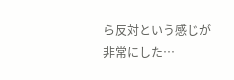ら反対という感じが非常にした…